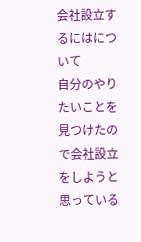会社設立するにはについて
自分のやりたいことを見つけたので会社設立をしようと思っている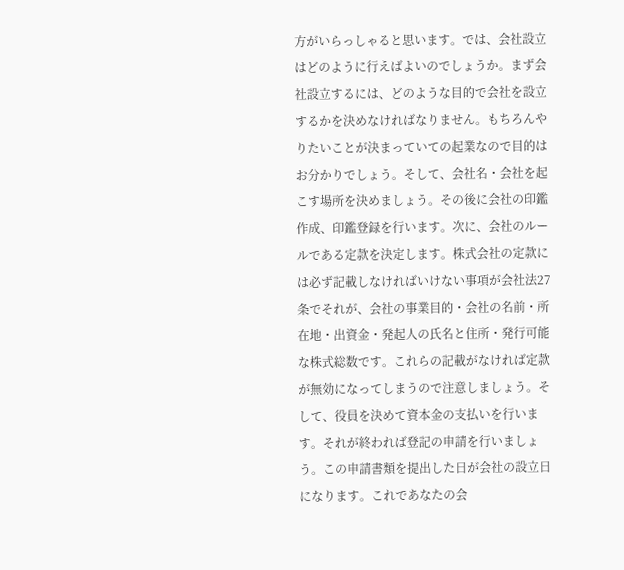方がいらっしゃると思います。では、会社設立はどのように行えばよいのでしょうか。まず会社設立するには、どのような目的で会社を設立するかを決めなければなりません。もちろんやりたいことが決まっていての起業なので目的はお分かりでしょう。そして、会社名・会社を起こす場所を決めましょう。その後に会社の印鑑作成、印鑑登録を行います。次に、会社のルールである定款を決定します。株式会社の定款には必ず記載しなければいけない事項が会社法27条でそれが、会社の事業目的・会社の名前・所在地・出資金・発起人の氏名と住所・発行可能な株式総数です。これらの記載がなければ定款が無効になってしまうので注意しましょう。そして、役員を決めて資本金の支払いを行います。それが終われば登記の申請を行いましょう。この申請書類を提出した日が会社の設立日になります。これであなたの会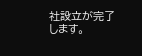社設立が完了します。